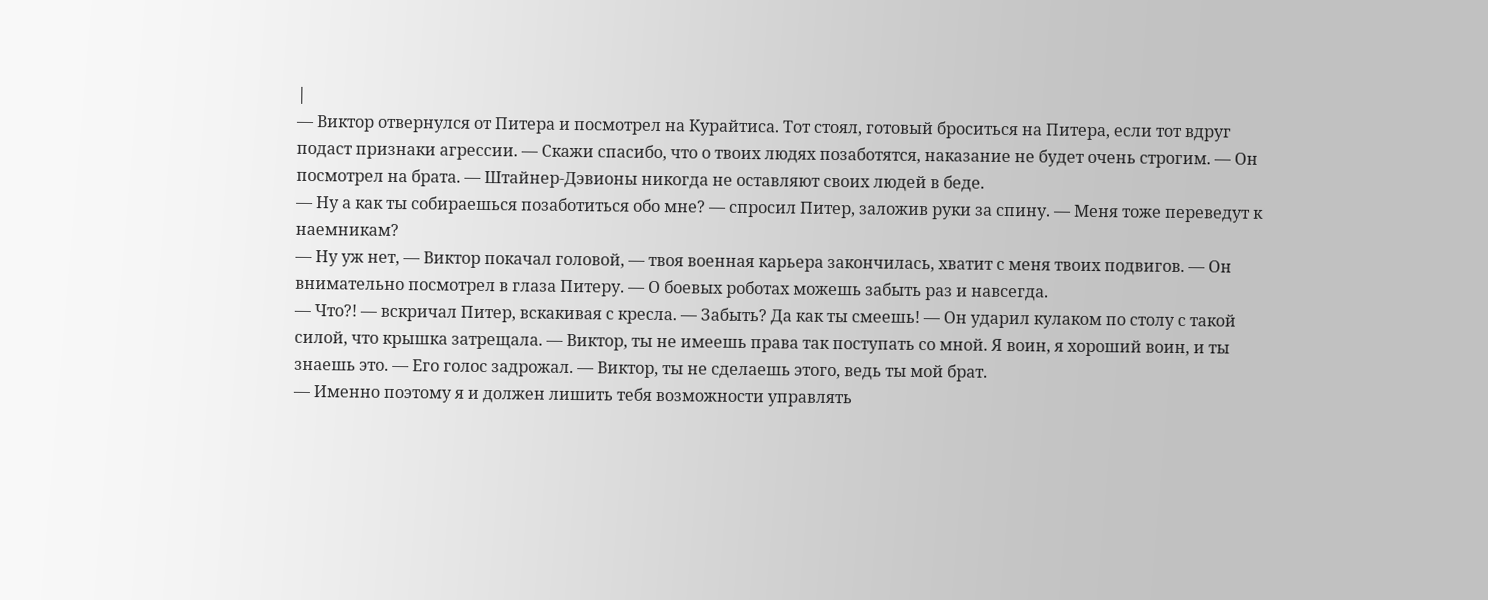|
— Виктор отвернулся от Питера и посмотрел на Курайтиса. Тот стоял, готовый броситься на Питера, если тот вдруг подаст признаки агрессии. — Скажи спасибо, что о твоих людях позаботятся, наказание не будет очень строгим. — Он посмотрел на брата. — Штайнер-Дэвионы никогда не оставляют своих людей в беде.
— Ну а как ты собираешься позаботиться обо мне? — спросил Питер, заложив руки за спину. — Меня тоже переведут к наемникам?
— Ну уж нет, — Виктор покачал головой, — твоя военная карьера закончилась, хватит с меня твоих подвигов. — Он внимательно посмотрел в глаза Питеру. — О боевых роботах можешь забыть раз и навсегда.
— Что?! — вскричал Питер, вскакивая с кресла. — Забыть? Да как ты смеешь! — Он ударил кулаком по столу с такой силой, что крышка затрещала. — Виктор, ты не имеешь права так поступать со мной. Я воин, я хороший воин, и ты знаешь это. — Его голос задрожал. — Виктор, ты не сделаешь этого, ведь ты мой брат.
— Именно поэтому я и должен лишить тебя возможности управлять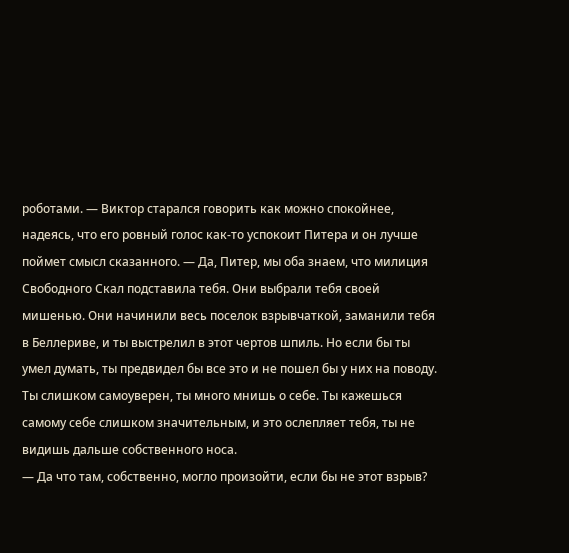роботами. — Виктор старался говорить как можно спокойнее, надеясь, что его ровный голос как-то успокоит Питера и он лучше поймет смысл сказанного. — Да, Питер, мы оба знаем, что милиция Свободного Скал подставила тебя. Они выбрали тебя своей мишенью. Они начинили весь поселок взрывчаткой, заманили тебя в Беллериве, и ты выстрелил в этот чертов шпиль. Но если бы ты умел думать, ты предвидел бы все это и не пошел бы у них на поводу. Ты слишком самоуверен, ты много мнишь о себе. Ты кажешься самому себе слишком значительным, и это ослепляет тебя, ты не видишь дальше собственного носа.
— Да что там, собственно, могло произойти, если бы не этот взрыв?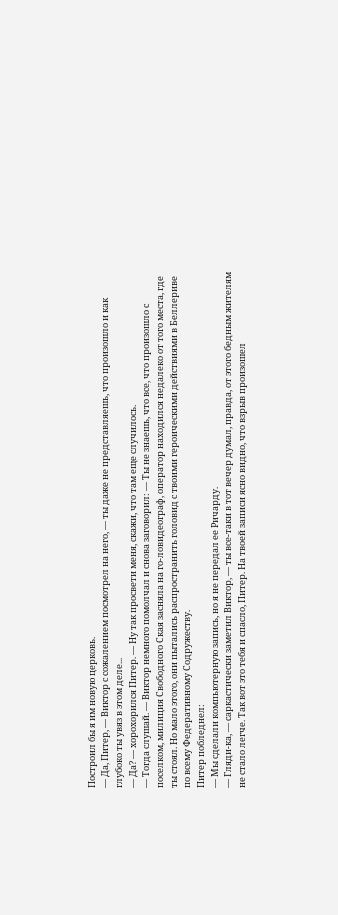Построил бы я им новую церковь.
— Да, Питер, — Виктор с сожалением посмотрел на него, — ты даже не представляешь, что произошло и как глубоко ты увяз в этом деле...
— Да? — хорохорился Питер. — Ну так просвети меня, скажи, что там еще случилось.
— Тогда слушай. — Виктор немного помолчал и снова заговорил: — Ты не знаешь, что все, что произошло с поселком, милиция Свободного Ская засняла на го-ловидеограф, оператор находился недалеко от того места, где ты стоял. Но мало этого, они пытались распространить головид с твоими героическими действиями в Беллериве по всему Федеративному Содружеству.
Питер побледнел:
— Мы сделали компьютерную запись, но я не передал ее Ричарду.
— Гляди-ка, — саркастически заметил Виктор, — ты все-таки в тот вечер думал, правда, от этого бедным жителям не стало легче. Так вот это тебя и спасло, Питер. На твоей записи ясно видно, что взрыв произошел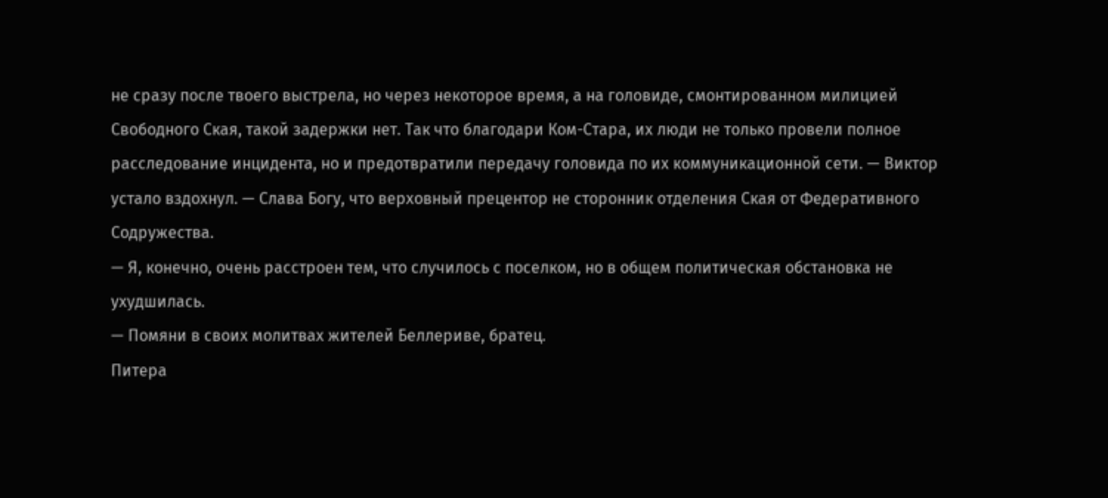не сразу после твоего выстрела, но через некоторое время, а на головиде, смонтированном милицией Свободного Ская, такой задержки нет. Так что благодари Ком-Стара, их люди не только провели полное расследование инцидента, но и предотвратили передачу головида по их коммуникационной сети. — Виктор устало вздохнул. — Слава Богу, что верховный прецентор не сторонник отделения Ская от Федеративного Содружества.
— Я, конечно, очень расстроен тем, что случилось с поселком, но в общем политическая обстановка не ухудшилась.
— Помяни в своих молитвах жителей Беллериве, братец.
Питера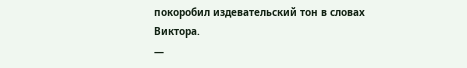покоробил издевательский тон в словах Виктора.
—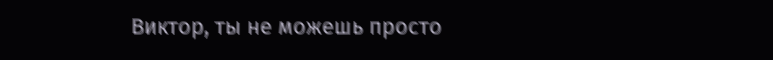Виктор, ты не можешь просто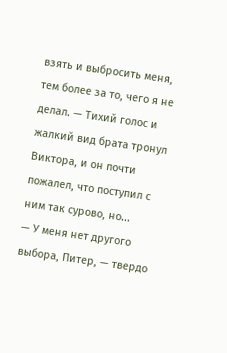взять и выбросить меня, тем более за то, чего я не делал. — Тихий голос и жалкий вид брата тронул Виктора, и он почти пожалел, что поступил с ним так сурово, но...
— У меня нет другого выбора, Питер, — твердо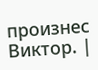произнес Виктор. |